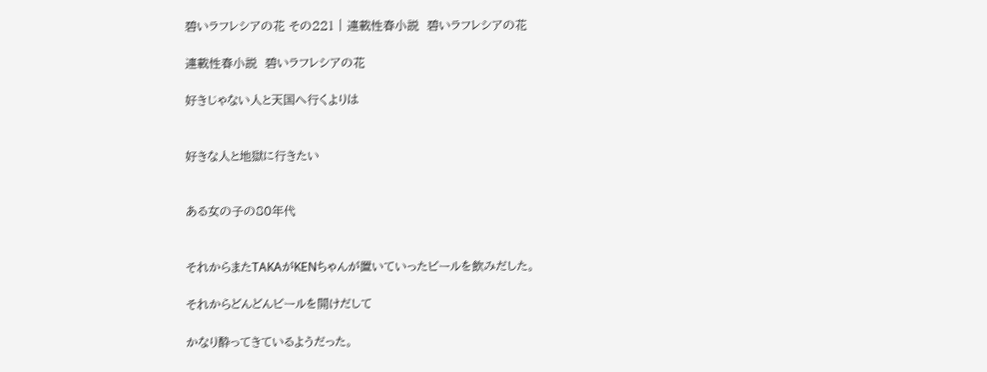碧いラフレシアの花 その221 | 連載性春小説  碧いラフレシアの花

連載性春小説  碧いラフレシアの花

好きじゃない人と天国へ行くよりは


好きな人と地獄に行きたい


ある女の子の80年代


それからまたTAKAがKENちゃんが置いていったビールを飲みだした。

それからどんどんビールを開けだして

かなり酔ってきているようだった。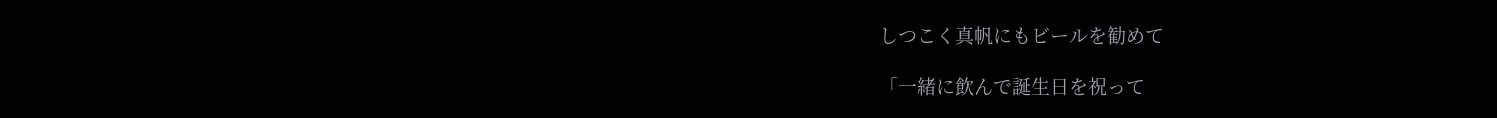しつこく真帆にもビールを勧めて

「一緒に飲んで誕生日を祝って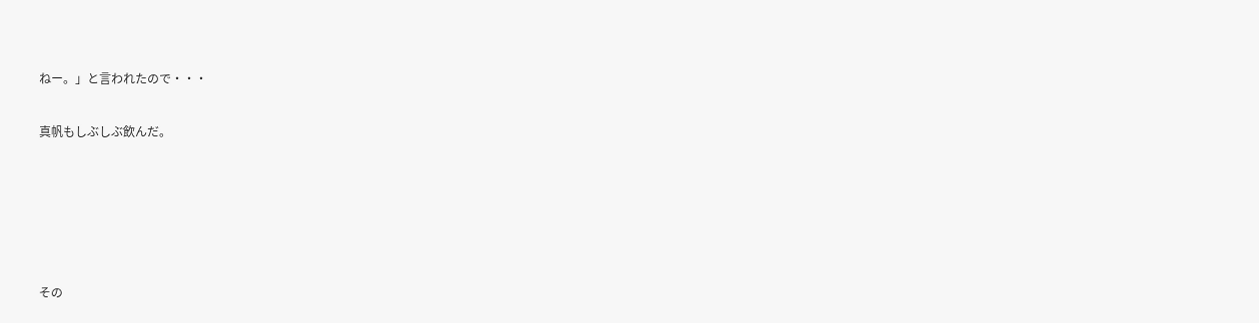ねー。」と言われたので・・・

真帆もしぶしぶ飲んだ。





その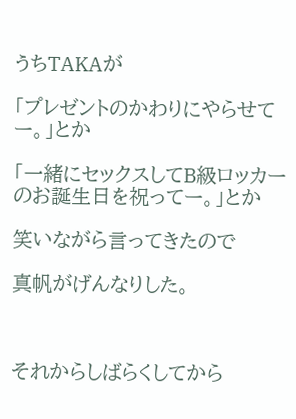うちTAKAが

「プレゼントのかわりにやらせてー。」とか

「一緒にセックスしてB級ロッカーのお誕生日を祝ってー。」とか

笑いながら言ってきたので

真帆がげんなりした。



それからしばらくしてから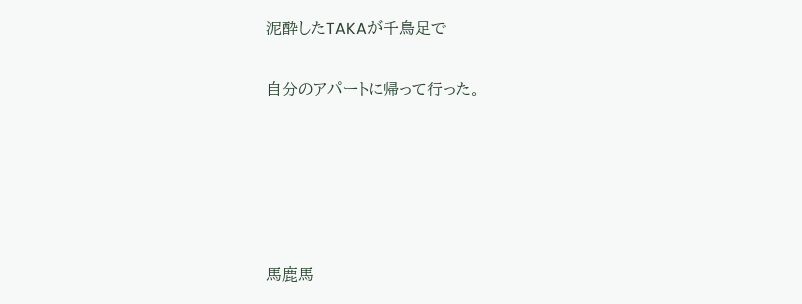泥酔したTAKAが千鳥足で

自分のアパートに帰って行った。





馬鹿馬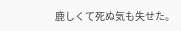鹿しくて死ぬ気も失せた。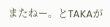またねー。とTAKAが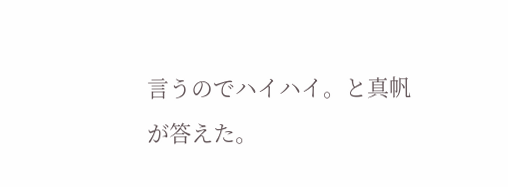言うのでハイハイ。と真帆が答えた。